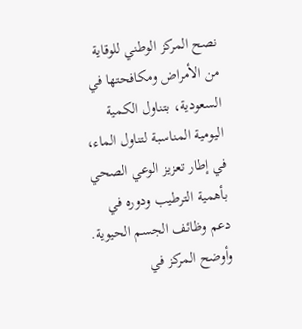نصح المركز الوطني للوقاية من الأمراض ومكافحتها في السعودية، بتناول الكمية اليومية المناسبة لتناول الماء، في إطار تعزيز الوعي الصحي بأهمية الترطيب ودوره في دعم وظائف الجسم الحيوية.
وأوضح المركز في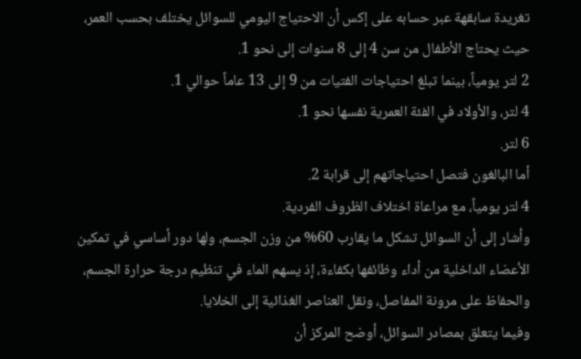تغريدة سابقهة عبر حسابه على إكس أن الاحتياج اليومي للسوائل يختلف بحسب العمر، حيث يحتاج الأطفال من سن 4 إلى 8 سنوات إلى نحو 1.
2 لتر يومياً، بينما تبلغ احتياجات الفتيات من 9 إلى 13 عاماً حوالي 1.
4 لتر، والأولاد في الفئة العمرية نفسها نحو 1.
6 لتر.
أما البالغون فتصل احتياجاتهم إلى قرابة 2.
4 لتر يومياً، مع مراعاة اختلاف الظروف الفردية.
وأشار إلى أن السوائل تشكل ما يقارب 60% من وزن الجسم، ولها دور أساسي في تمكين الأعضاء الداخلية من أداء وظائفها بكفاءة، إذ يسهم الماء في تنظيم درجة حرارة الجسم، والحفاظ على مرونة المفاصل، ونقل العناصر الغذائية إلى الخلايا.
وفيما يتعلق بمصادر السوائل، أوضح المركز أن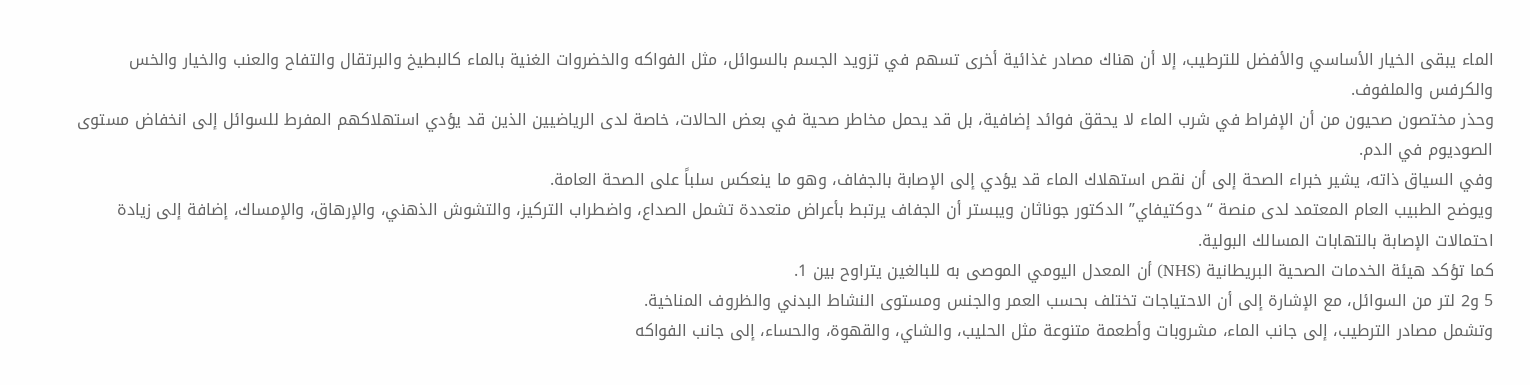الماء يبقى الخيار الأساسي والأفضل للترطيب، إلا أن هناك مصادر غذائية أخرى تسهم في تزويد الجسم بالسوائل، مثل الفواكه والخضروات الغنية بالماء كالبطيخ والبرتقال والتفاح والعنب والخيار والخس والكرفس والملفوف.
وحذر مختصون صحيون من أن الإفراط في شرب الماء لا يحقق فوائد إضافية، بل قد يحمل مخاطر صحية في بعض الحالات، خاصة لدى الرياضيين الذين قد يؤدي استهلاكهم المفرط للسوائل إلى انخفاض مستوى الصوديوم في الدم.
وفي السياق ذاته، يشير خبراء الصحة إلى أن نقص استهلاك الماء قد يؤدي إلى الإصابة بالجفاف، وهو ما ينعكس سلباً على الصحة العامة.
ويوضح الطبيب العام المعتمد لدى منصة “دوكتيفاي” الدكتور جوناثان ويبستر أن الجفاف يرتبط بأعراض متعددة تشمل الصداع، واضطراب التركيز، والتشوش الذهني، والإرهاق، والإمساك، إضافة إلى زيادة احتمالات الإصابة بالتهابات المسالك البولية.
كما تؤكد هيئة الخدمات الصحية البريطانية (NHS) أن المعدل اليومي الموصى به للبالغين يتراوح بين 1.
5 و2 لتر من السوائل، مع الإشارة إلى أن الاحتياجات تختلف بحسب العمر والجنس ومستوى النشاط البدني والظروف المناخية.
وتشمل مصادر الترطيب، إلى جانب الماء، مشروبات وأطعمة متنوعة مثل الحليب، والشاي، والقهوة، والحساء، إلى جانب الفواكه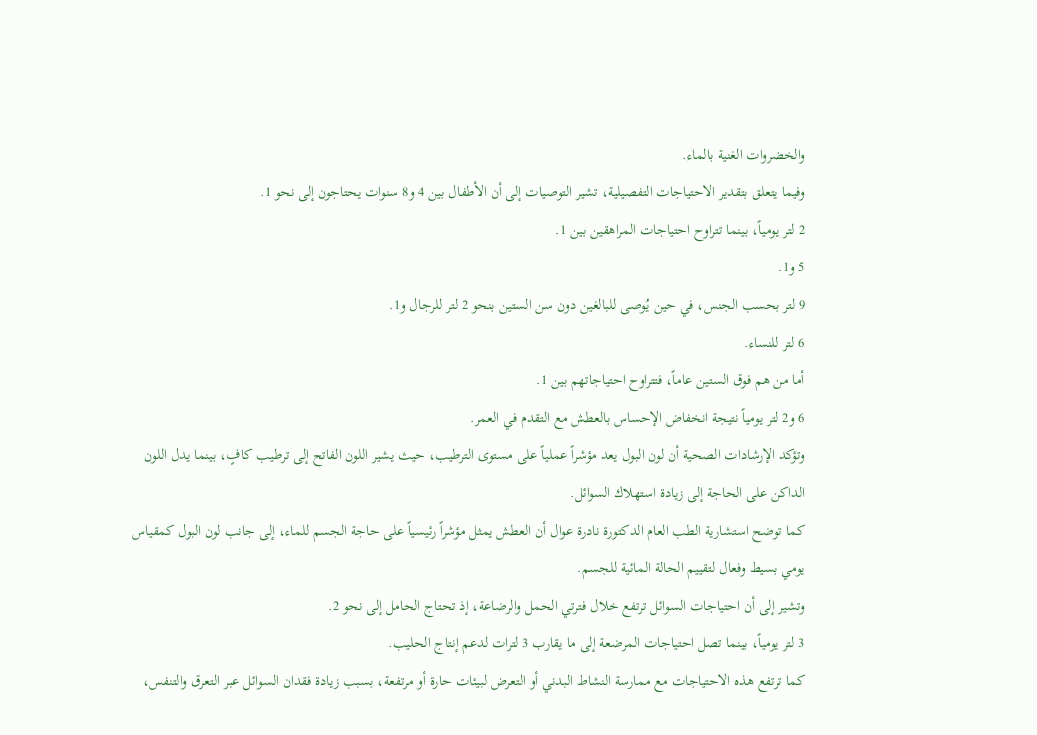والخضروات الغنية بالماء.
وفيما يتعلق بتقدير الاحتياجات التفصيلية، تشير التوصيات إلى أن الأطفال بين 4 و8 سنوات يحتاجون إلى نحو 1.
2 لتر يومياً، بينما تتراوح احتياجات المراهقين بين 1.
5 و1.
9 لتر بحسب الجنس، في حين يُوصى للبالغين دون سن الستين بنحو 2 لتر للرجال و1.
6 لتر للنساء.
أما من هم فوق الستين عاماً، فتتراوح احتياجاتهم بين 1.
6 و2 لتر يومياً نتيجة انخفاض الإحساس بالعطش مع التقدم في العمر.
وتؤكد الإرشادات الصحية أن لون البول يعد مؤشراً عملياً على مستوى الترطيب، حيث يشير اللون الفاتح إلى ترطيب كافٍ، بينما يدل اللون الداكن على الحاجة إلى زيادة استهلاك السوائل.
كما توضح استشارية الطب العام الدكتورة نادرة عوال أن العطش يمثل مؤشراً رئيسياً على حاجة الجسم للماء، إلى جانب لون البول كمقياس يومي بسيط وفعال لتقييم الحالة المائية للجسم.
وتشير إلى أن احتياجات السوائل ترتفع خلال فترتي الحمل والرضاعة، إذ تحتاج الحامل إلى نحو 2.
3 لتر يومياً، بينما تصل احتياجات المرضعة إلى ما يقارب 3 لترات لدعم إنتاج الحليب.
كما ترتفع هذه الاحتياجات مع ممارسة النشاط البدني أو التعرض لبيئات حارة أو مرتفعة، بسبب زيادة فقدان السوائل عبر التعرق والتنفس،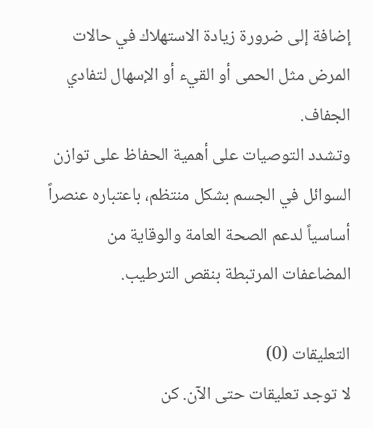إضافة إلى ضرورة زيادة الاستهلاك في حالات المرض مثل الحمى أو القيء أو الإسهال لتفادي الجفاف.
وتشدد التوصيات على أهمية الحفاظ على توازن السوائل في الجسم بشكل منتظم، باعتباره عنصراً أساسياً لدعم الصحة العامة والوقاية من المضاعفات المرتبطة بنقص الترطيب.

التعليقات (0)
لا توجد تعليقات حتى الآن. كن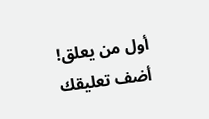أول من يعلق!
أضف تعليقك